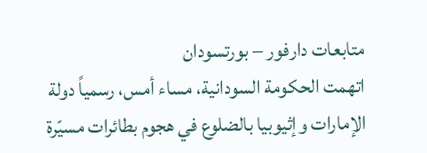متابعات دارفور – بورتسودان
اتهمت الحكومة السودانية، مساء أمس، رسمياً دولة الإمارات وإثيوبيا بالضلوع في هجوم بطائرات مسيّرة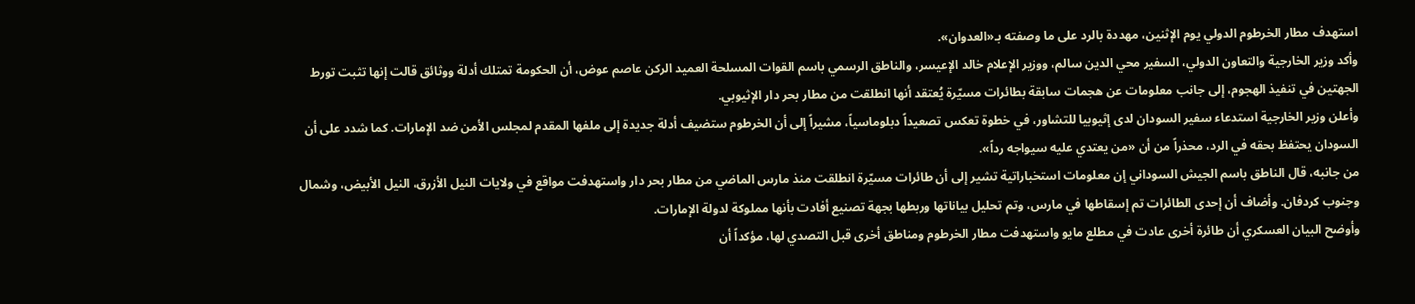استهدف مطار الخرطوم الدولي يوم الإثنين، مهددة بالرد على ما وصفته بـ«العدوان».
وأكد وزير الخارجية والتعاون الدولي، السفير محي الدين سالم، ووزير الإعلام خالد الإعيسر، والناطق الرسمي باسم القوات المسلحة العميد الركن عاصم عوض، أن الحكومة تمتلك أدلة ووثائق قالت إنها تثبت تورط الجهتين في تنفيذ الهجوم، إلى جانب معلومات عن هجمات سابقة بطائرات مسيّرة يُعتقد أنها انطلقت من مطار بحر دار الإثيوبي.
وأعلن وزير الخارجية استدعاء سفير السودان لدى إثيوبيا للتشاور، في خطوة تعكس تصعيداً دبلوماسياً، مشيراً إلى أن الخرطوم ستضيف أدلة جديدة إلى ملفها المقدم لمجلس الأمن ضد الإمارات. كما شدد على أن السودان يحتفظ بحقه في الرد، محذراً من أن «من يعتدي عليه سيواجه رداً».
من جانبه، قال الناطق باسم الجيش السوداني إن معلومات استخباراتية تشير إلى أن طائرات مسيّرة انطلقت منذ مارس الماضي من مطار بحر دار واستهدفت مواقع في ولايات النيل الأزرق، النيل الأبيض، وشمال وجنوب كردفان. وأضاف أن إحدى الطائرات تم إسقاطها في مارس، وتم تحليل بياناتها وربطها بجهة تصنيع أفادت بأنها مملوكة لدولة الإمارات.
وأوضح البيان العسكري أن طائرة أخرى عادت في مطلع مايو واستهدفت مطار الخرطوم ومناطق أخرى قبل التصدي لها، مؤكداً أن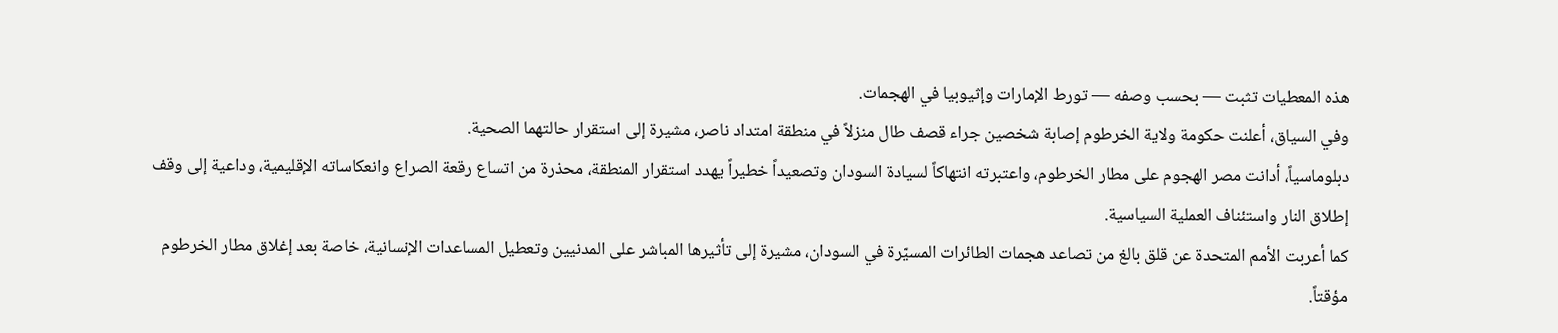هذه المعطيات تثبت — بحسب وصفه — تورط الإمارات وإثيوبيا في الهجمات.
وفي السياق، أعلنت حكومة ولاية الخرطوم إصابة شخصين جراء قصف طال منزلاً في منطقة امتداد ناصر، مشيرة إلى استقرار حالتهما الصحية.
دبلوماسياً، أدانت مصر الهجوم على مطار الخرطوم، واعتبرته انتهاكاً لسيادة السودان وتصعيداً خطيراً يهدد استقرار المنطقة، محذرة من اتساع رقعة الصراع وانعكاساته الإقليمية، وداعية إلى وقف إطلاق النار واستئناف العملية السياسية.
كما أعربت الأمم المتحدة عن قلق بالغ من تصاعد هجمات الطائرات المسيّرة في السودان، مشيرة إلى تأثيرها المباشر على المدنيين وتعطيل المساعدات الإنسانية، خاصة بعد إغلاق مطار الخرطوم مؤقتاً.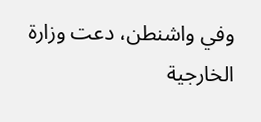وفي واشنطن، دعت وزارة الخارجية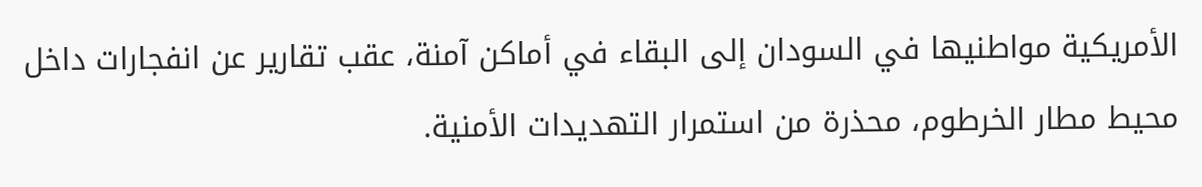الأمريكية مواطنيها في السودان إلى البقاء في أماكن آمنة، عقب تقارير عن انفجارات داخل محيط مطار الخرطوم، محذرة من استمرار التهديدات الأمنية.